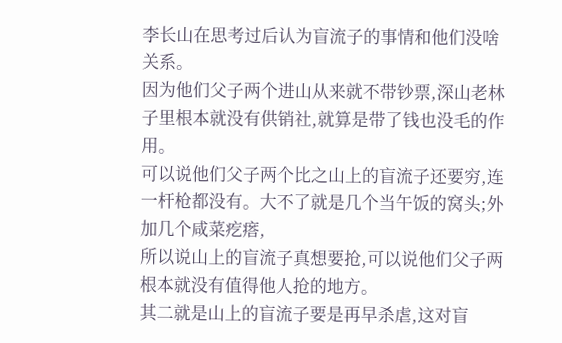李长山在思考过后认为盲流子的事情和他们没啥关系。
因为他们父子两个进山从来就不带钞票,深山老林子里根本就没有供销社,就算是带了钱也没毛的作用。
可以说他们父子两个比之山上的盲流子还要穷,连一杆枪都没有。大不了就是几个当午饭的窝头;外加几个咸菜疙瘩,
所以说山上的盲流子真想要抢,可以说他们父子两根本就没有值得他人抢的地方。
其二就是山上的盲流子要是再早杀虐,这对盲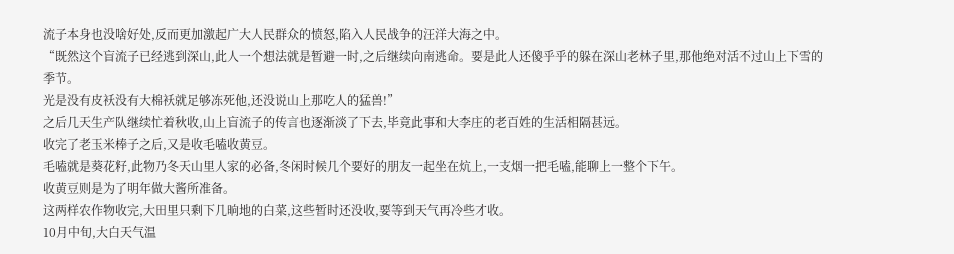流子本身也没啥好处,反而更加激起广大人民群众的愤怒,陷入人民战争的汪洋大海之中。
“既然这个盲流子已经逃到深山,此人一个想法就是暂避一时,之后继续向南逃命。要是此人还傻乎乎的躲在深山老林子里,那他绝对活不过山上下雪的季节。
光是没有皮袄没有大棉袄就足够冻死他,还没说山上那吃人的猛兽!”
之后几天生产队继续忙着秋收,山上盲流子的传言也逐渐淡了下去,毕竟此事和大李庄的老百姓的生活相隔甚远。
收完了老玉米棒子之后,又是收毛嗑收黄豆。
毛嗑就是葵花籽,此物乃冬天山里人家的必备,冬闲时候几个要好的朋友一起坐在炕上,一支烟一把毛嗑,能聊上一整个下午。
收黄豆则是为了明年做大酱所准备。
这两样农作物收完,大田里只剩下几晌地的白菜,这些暂时还没收,要等到天气再冷些才收。
10月中旬,大白天气温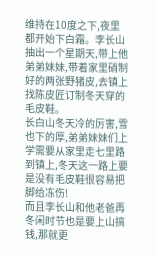维持在10度之下,夜里都开始下白霜。李长山抽出一个星期天,带上他弟弟妹妹,带着家里硝制好的两张野猪皮,去镇上找陈皮匠订制冬天穿的毛皮鞋。
长白山冬天冷的厉害,雪也下的厚,弟弟妹妹们上学需要从家里走七里路到镇上,冬天这一路上要是没有毛皮鞋很容易把脚给冻伤!
而且李长山和他老爸再冬闲时节也是要上山搞钱,那就更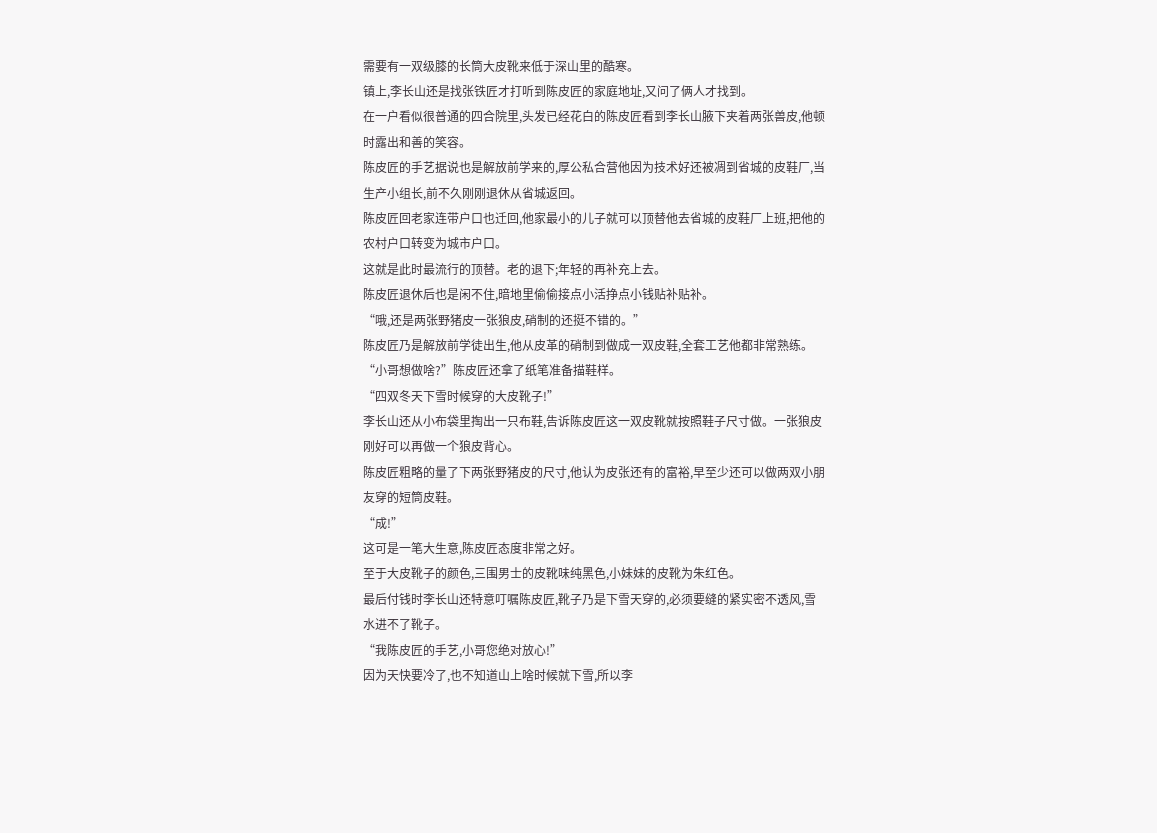需要有一双级膝的长筒大皮靴来低于深山里的酷寒。
镇上,李长山还是找张铁匠才打听到陈皮匠的家庭地址,又问了俩人才找到。
在一户看似很普通的四合院里,头发已经花白的陈皮匠看到李长山腋下夹着两张兽皮,他顿时露出和善的笑容。
陈皮匠的手艺据说也是解放前学来的,厚公私合营他因为技术好还被凋到省城的皮鞋厂,当生产小组长,前不久刚刚退休从省城返回。
陈皮匠回老家连带户口也迁回,他家最小的儿子就可以顶替他去省城的皮鞋厂上班,把他的农村户口转变为城市户口。
这就是此时最流行的顶替。老的退下;年轻的再补充上去。
陈皮匠退休后也是闲不住,暗地里偷偷接点小活挣点小钱贴补贴补。
“哦,还是两张野猪皮一张狼皮,硝制的还挺不错的。”
陈皮匠乃是解放前学徒出生,他从皮革的硝制到做成一双皮鞋,全套工艺他都非常熟练。
“小哥想做啥?”陈皮匠还拿了纸笔准备描鞋样。
“四双冬天下雪时候穿的大皮靴子!”
李长山还从小布袋里掏出一只布鞋,告诉陈皮匠这一双皮靴就按照鞋子尺寸做。一张狼皮刚好可以再做一个狼皮背心。
陈皮匠粗略的量了下两张野猪皮的尺寸,他认为皮张还有的富裕,早至少还可以做两双小朋友穿的短筒皮鞋。
“成!”
这可是一笔大生意,陈皮匠态度非常之好。
至于大皮靴子的颜色,三围男士的皮靴味纯黑色,小妹妹的皮靴为朱红色。
最后付钱时李长山还特意叮嘱陈皮匠,靴子乃是下雪天穿的,必须要缝的紧实密不透风,雪水进不了靴子。
“我陈皮匠的手艺,小哥您绝对放心!”
因为天快要冷了,也不知道山上啥时候就下雪,所以李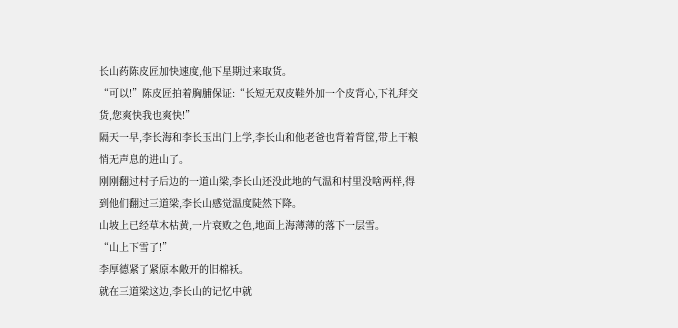长山药陈皮匠加快速度,他下星期过来取货。
“可以!”陈皮匠拍着胸脯保证:“长短无双皮鞋外加一个皮背心,下礼拜交货,您爽快我也爽快!”
隔天一早,李长海和李长玉出门上学,李长山和他老爸也背着背筐,带上干粮悄无声息的进山了。
刚刚翻过村子后边的一道山梁,李长山还没此地的气温和村里没啥两样,得到他们翻过三道梁,李长山感觉温度陡然下降。
山坡上已经草木枯黄,一片衰败之色,地面上海薄薄的落下一层雪。
“山上下雪了!”
李厚德紧了紧原本敞开的旧棉袄。
就在三道梁这边,李长山的记忆中就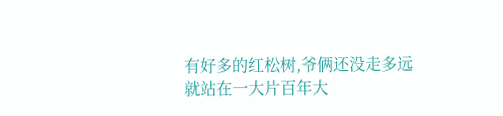有好多的红松树,爷俩还没走多远就站在一大片百年大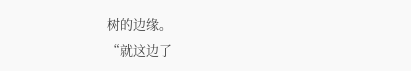树的边缘。
“就这边了